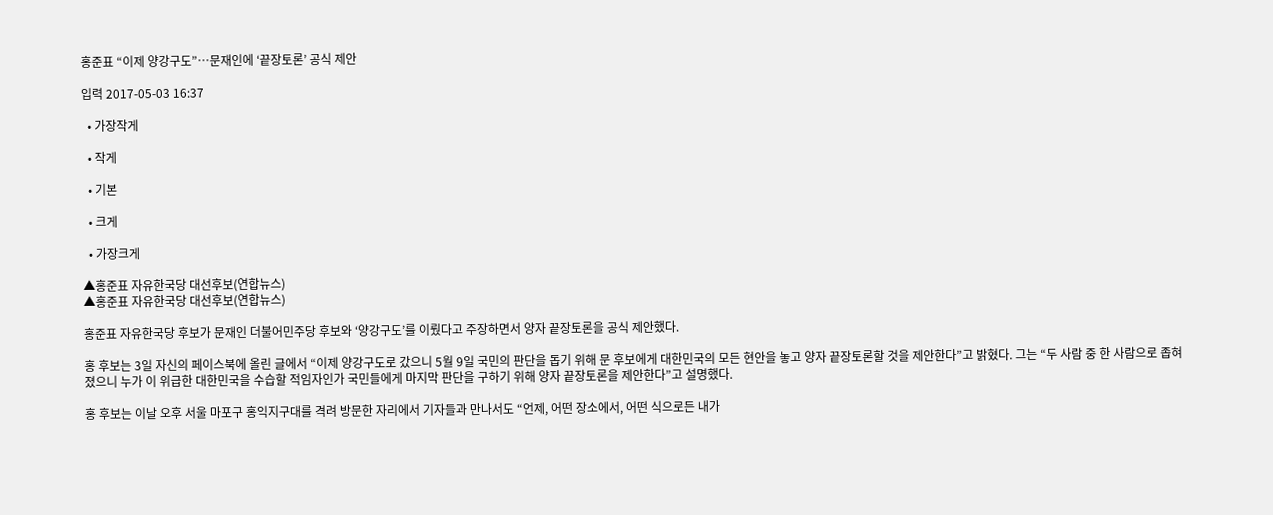홍준표 “이제 양강구도”…문재인에 ‘끝장토론’ 공식 제안

입력 2017-05-03 16:37

  • 가장작게

  • 작게

  • 기본

  • 크게

  • 가장크게

▲홍준표 자유한국당 대선후보(연합뉴스)
▲홍준표 자유한국당 대선후보(연합뉴스)

홍준표 자유한국당 후보가 문재인 더불어민주당 후보와 ‘양강구도’를 이뤘다고 주장하면서 양자 끝장토론을 공식 제안했다.

홍 후보는 3일 자신의 페이스북에 올린 글에서 “이제 양강구도로 갔으니 5월 9일 국민의 판단을 돕기 위해 문 후보에게 대한민국의 모든 현안을 놓고 양자 끝장토론할 것을 제안한다”고 밝혔다. 그는 “두 사람 중 한 사람으로 좁혀졌으니 누가 이 위급한 대한민국을 수습할 적임자인가 국민들에게 마지막 판단을 구하기 위해 양자 끝장토론을 제안한다”고 설명했다.

홍 후보는 이날 오후 서울 마포구 홍익지구대를 격려 방문한 자리에서 기자들과 만나서도 “언제, 어떤 장소에서, 어떤 식으로든 내가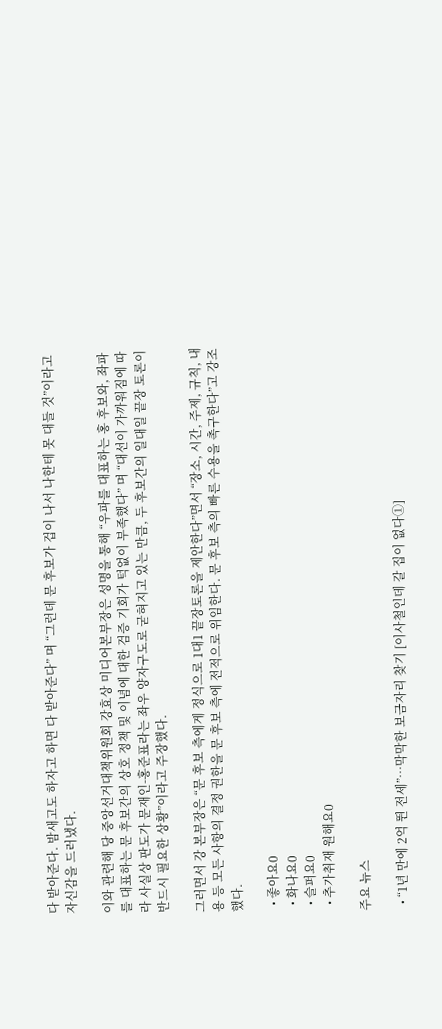다 받아준다. 밤새고도 하자고 하면 다 받아준다” 며 “그런데 문 후보가 겁이 나서 나한테 못 대들 것”이라고 자신감을 드러냈다.

이와 관련해 당 중앙선거대책위원회 강효상 미디어본부장은 성명을 통해 “우파를 대표하는 홍 후보와, 좌파를 대표하는 문 후보간의 상호 정책 및 이념에 대한 검증 기회가 턱없이 부족했다” 며 “대선이 가까워짐에 따라 사실상 판도가 문재인-홍준표라는 좌우 양자구도로 굳혀지고 있는 만큼, 두 후보간의 일대일 끝장 토론이 반드시 필요한 상황”이라고 주장했다.

그러면서 강 본부장은 “문 후보 측에게 정식으로 1대1 끝장토론을 제안한다”면서 “장소, 시간, 주제, 규칙, 내용 등 모든 사항의 결정 권한을 문 후보 측에 전적으로 위임한다. 문 후보 측의 빠른 수용을 촉구한다”고 강조했다.

  • 좋아요0
  • 화나요0
  • 슬퍼요0
  • 추가취재 원해요0

주요 뉴스

  • “1년 만에 2억 뛴 전세”⋯막막한 보금자리 찾기 [이사철인데 갈 집이 없다①]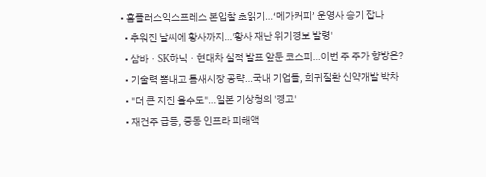• 홈플러스익스프레스 본입찰 초읽기…‘메가커피’ 운영사 승기 잡나
  • 추워진 날씨에 황사까지…'황사 재난 위기경보 발령'
  • 삼바ㆍSK하닉ㆍ현대차 실적 발표 앞둔 코스피…이번 주 주가 향방은?
  • 기술력 뽐내고 틈새시장 공략…국내 기업들, 희귀질환 신약개발 박차
  • "더 큰 지진 올수도"…일본 기상청의 '경고'
  • 재건주 급등, 중동 인프라 피해액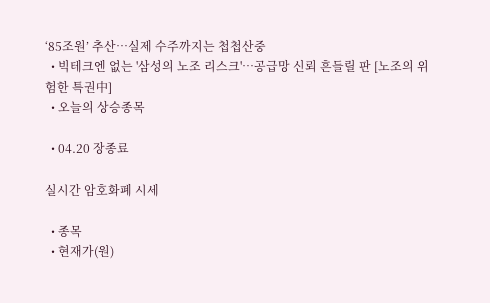‘85조원’ 추산⋯실제 수주까지는 첩첩산중
  • 빅테크엔 없는 '삼성의 노조 리스크'…공급망 신뢰 흔들릴 판 [노조의 위험한 특권中]
  • 오늘의 상승종목

  • 04.20 장종료

실시간 암호화폐 시세

  • 종목
  • 현재가(원)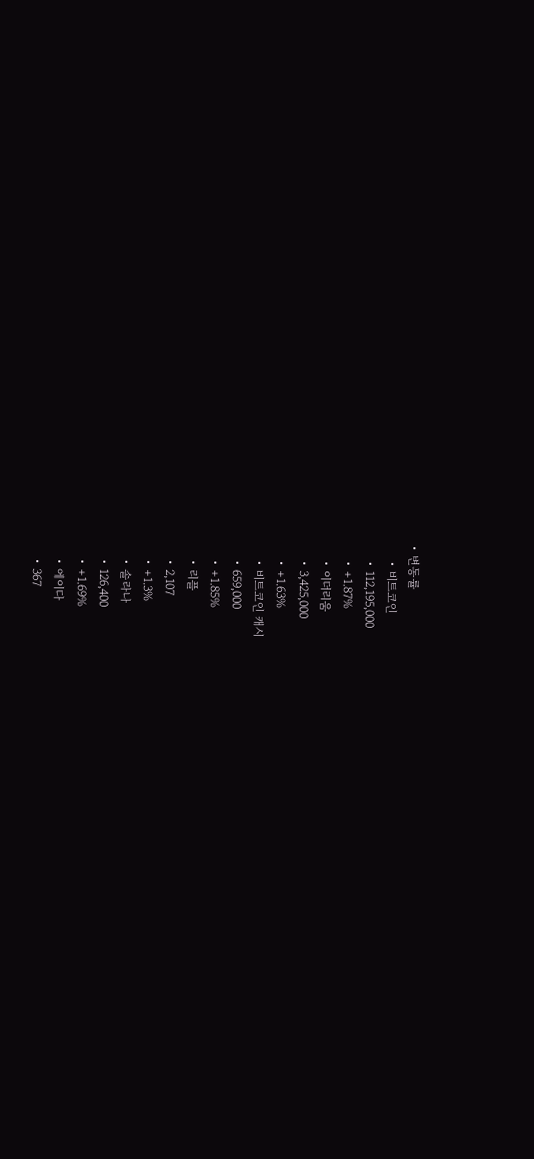• 변동률
    • 비트코인
    • 112,195,000
    • +1.87%
    • 이더리움
    • 3,425,000
    • +1.63%
    • 비트코인 캐시
    • 659,000
    • +1.85%
    • 리플
    • 2,107
    • +1.3%
    • 솔라나
    • 126,400
    • +1.69%
    • 에이다
    • 367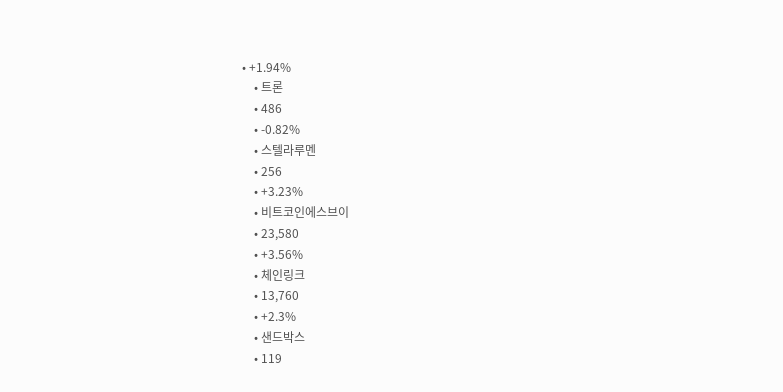• +1.94%
    • 트론
    • 486
    • -0.82%
    • 스텔라루멘
    • 256
    • +3.23%
    • 비트코인에스브이
    • 23,580
    • +3.56%
    • 체인링크
    • 13,760
    • +2.3%
    • 샌드박스
    • 119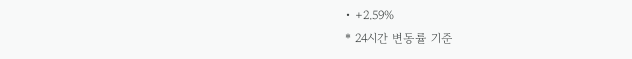• +2.59%
* 24시간 변동률 기준